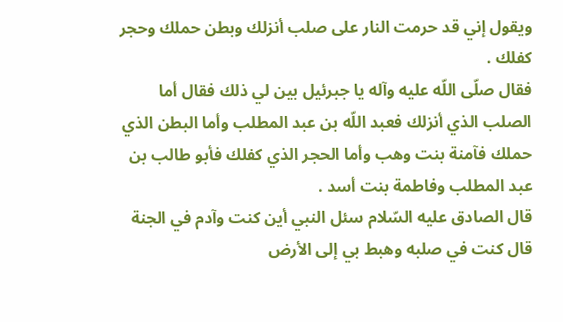ويقول إني قد حرمت النار على صلب أنزلك وبطن حملك وحجر كفلك .
فقال صلّى اللّه عليه وآله يا جبرئيل بين لي ذلك فقال أما الصلب الذي أنزلك فعبد اللّه بن عبد المطلب وأما البطن الذي حملك فآمنة بنت وهب وأما الحجر الذي كفلك فأبو طالب بن عبد المطلب وفاطمة بنت أسد .
قال الصادق عليه السّلام سئل النبي أين كنت وآدم في الجنة قال كنت في صلبه وهبط بي إلى الأرض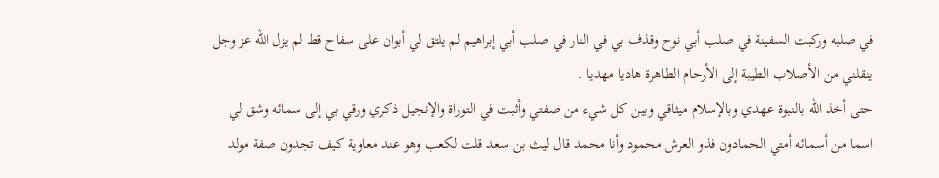في صلبه وركبت السفينة في صلب أبي نوح وقذف بي في النار في صلب أبي إبراهيم لم يلتق لي أبوان على سفاح قط لم يزل اللّه عز وجل ينقلني من الأصلاب الطيبة إلى الأرحام الطاهرة هاديا مهديا .
حتى أخذ اللّه بالنبوة عهدي وبالإسلام ميثاقي وبين كل شيء من صفتي وأثبت في التوراة والإنجيل ذكري ورقي بي إلى سمائه وشق لي اسما من أسمائه أمتي الحمادون فذو العرش محمود وأنا محمد قال ليث بن سعد قلت لكعب وهو عند معاوية كيف تجدون صفة مولد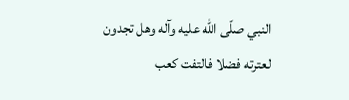النبي صلّى اللّه عليه وآله وهل تجدون لعترته فضلا فالتفت كعب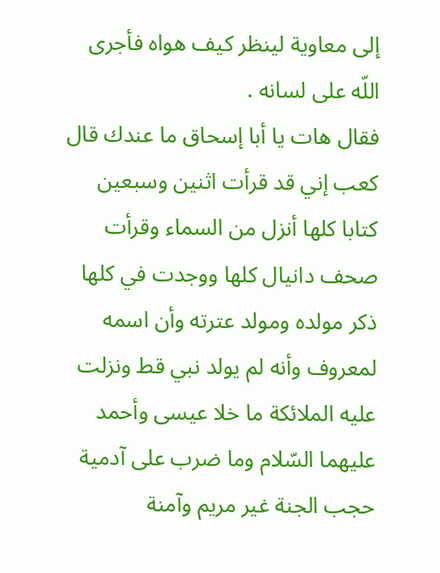إلى معاوية لينظر كيف هواه فأجرى اللّه على لسانه .
فقال هات يا أبا إسحاق ما عندك قال كعب إني قد قرأت اثنين وسبعين كتابا كلها أنزل من السماء وقرأت صحف دانيال كلها ووجدت في كلها ذكر مولده ومولد عترته وأن اسمه لمعروف وأنه لم يولد نبي قط ونزلت عليه الملائكة ما خلا عيسى وأحمد عليهما السّلام وما ضرب على آدمية حجب الجنة غير مريم وآمنة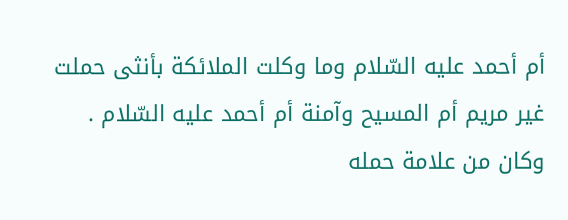أم أحمد عليه السّلام وما وكلت الملائكة بأنثى حملت غير مريم أم المسيح وآمنة أم أحمد عليه السّلام .
وكان من علامة حمله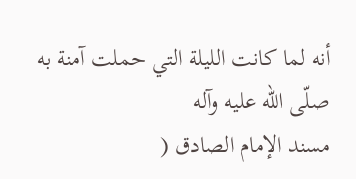أنه لما كانت الليلة التي حملت آمنة به صلّى اللّه عليه وآله
مسند الإمام الصادق (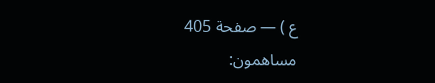ع ) — صفحة 405
مساهمون: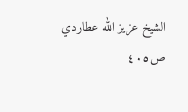الشيخ عزيز الله عطاردي
ص٤٠٥